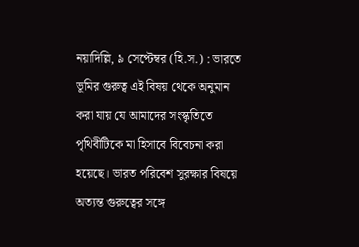নয়াদিল্লি, ৯ সেপ্টেম্বর (হি.স.) : ভারতে ভূমির গুরুত্ব এই বিষয় থেকে অনুমান করা যায় যে আমাদের সংস্কৃতিতে পৃথিবীটিকে মা হিসাবে বিবেচনা করা হয়েছে। ভারত পরিবেশ সুরক্ষার বিষয়ে অত্যন্ত গুরুত্বের সঙ্গে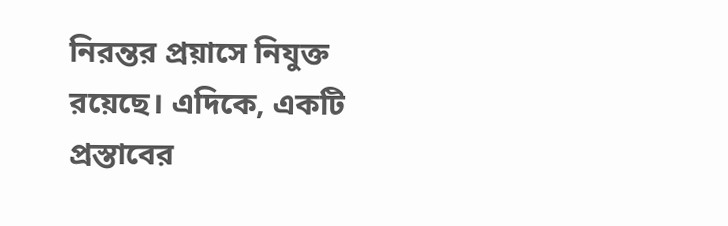নিরন্তর প্রয়াসে নিযুক্ত রয়েছে। এদিকে, একটি প্রস্তাবের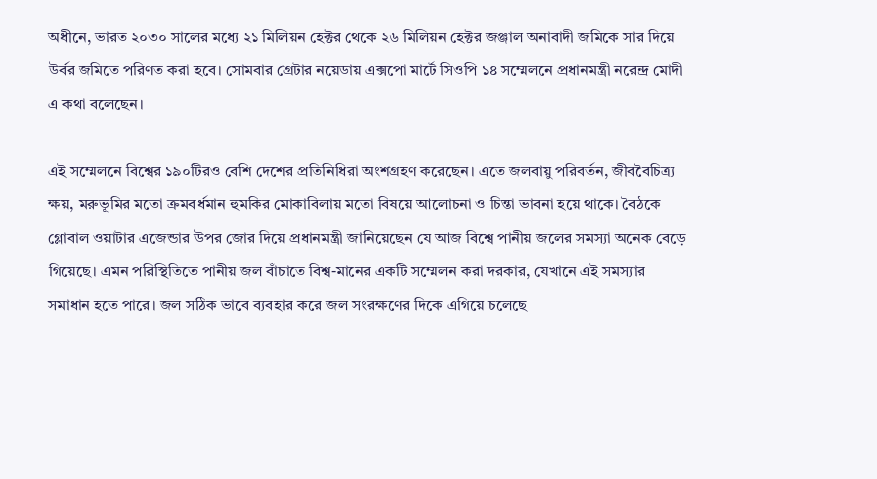অধীনে, ভারত ২০৩০ সালের মধ্যে ২১ মিলিয়ন হেক্টর থেকে ২৬ মিলিয়ন হেক্টর জঞ্জাল অনাবাদী জমিকে সার দিয়ে উর্বর জমিতে পরিণত করা হবে। সোমবার গ্রেটার নয়েডায় এক্সপো মার্টে সিওপি ১৪ সম্মেলনে প্রধানমন্ত্রী নরেন্দ্র মোদী এ কথা বলেছেন।

এই সম্মেলনে বিশ্বের ১৯০টিরও বেশি দেশের প্রতিনিধিরা অংশগ্রহণ করেছেন। এতে জলবায়ু পরিবর্তন, জীববৈচিত্র্য ক্ষয়, মরুভূমির মতো ক্রমবর্ধমান হুমকির মোকাবিলায় মতো বিষয়ে আলোচনা ও চিন্তা ভাবনা হয়ে থাকে। বৈঠকে গ্লোবাল ওয়াটার এজেন্ডার উপর জোর দিয়ে প্রধানমন্ত্রী জানিয়েছেন যে আজ বিশ্বে পানীয় জলের সমস্যা অনেক বেড়ে গিয়েছে। এমন পরিস্থিতিতে পানীয় জল বাঁচাতে বিশ্ব-মানের একটি সম্মেলন করা দরকার, যেখানে এই সমস্যার সমাধান হতে পারে। জল সঠিক ভাবে ব্যবহার করে জল সংরক্ষণের দিকে এগিয়ে চলেছে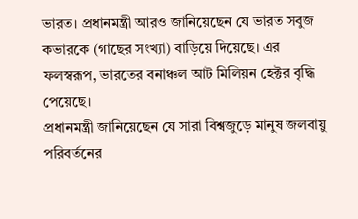ভারত। প্রধানমন্ত্রী আরও জানিয়েছেন যে ভারত সবুজ কভারকে (গাছের সংখ্যা) বাড়িয়ে দিয়েছে। এর ফলস্বরূপ, ভারতের বনাঞ্চল আট মিলিয়ন হেক্টর বৃদ্ধি পেয়েছে।
প্রধানমন্ত্রী জানিয়েছেন যে সারা বিশ্বজুড়ে মানুষ জলবায়ু পরিবর্তনের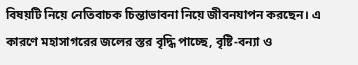বিষয়টি নিয়ে নেতিবাচক চিন্তাভাবনা নিয়ে জীবনযাপন করছেন। এ কারণে মহাসাগরের জলের স্তর বৃদ্ধি পাচ্ছে, বৃষ্টি-বন্যা ও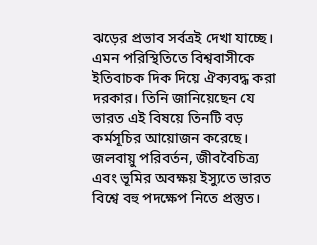ঝড়ের প্রভাব সর্বত্রই দেখা যাচ্ছে। এমন পরিস্থিতিতে বিশ্ববাসীকে ইতিবাচক দিক দিয়ে ঐক্যবদ্ধ করা দরকার। তিনি জানিয়েছেন যে ভারত এই বিষয়ে তিনটি বড় কর্মসূচির আয়োজন করেছে। জলবায়ু পরিবর্তন, জীববৈচিত্র্য এবং ভূমির অবক্ষয় ইস্যুতে ভারত বিশ্বে বহু পদক্ষেপ নিতে প্রস্তুত।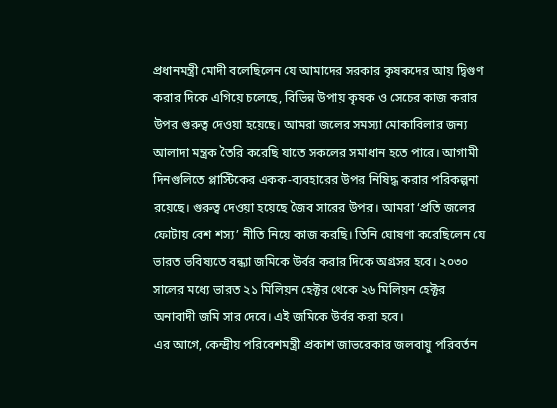প্রধানমন্ত্রী মোদী বলেছিলেন যে আমাদের সরকার কৃষকদের আয় দ্বিগুণ করার দিকে এগিয়ে চলেছে, বিভিন্ন উপায় কৃষক ও সেচের কাজ করার উপর গুরুত্ব দেওয়া হয়েছে। আমরা জলের সমস্যা মোকাবিলার জন্য আলাদা মন্ত্রক তৈরি করেছি যাতে সকলের সমাধান হতে পারে। আগামী দিনগুলিতে প্লাস্টিকের একক-ব্যবহারের উপর নিষিদ্ধ করার পরিকল্পনা রয়েছে। গুরুত্ব দেওয়া হয়েছে জৈব সারের উপর। আমরা ‘প্রতি জলের ফোটায় বেশ শস্য’ নীতি নিয়ে কাজ করছি। তিনি ঘোষণা করেছিলেন যে ভারত ভবিষ্যতে বন্ধ্যা জমিকে উর্বর করার দিকে অগ্রসর হবে। ২০৩০ সালের মধ্যে ভারত ২১ মিলিয়ন হেক্টর থেকে ২৬ মিলিয়ন হেক্টর অনাবাদী জমি সার দেবে। এই জমিকে উর্বর করা হবে।
এর আগে, কেন্দ্রীয় পরিবেশমন্ত্রী প্রকাশ জাভরেকার জলবায়ু পরিবর্তন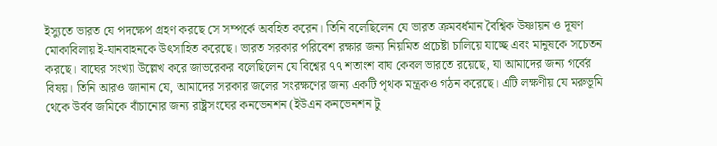ইস্যুতে ভারত যে পদক্ষেপ গ্রহণ করছে সে সম্পর্কে অবহিত করেন। তিনি বলেছিলেন যে ভারত ক্রমবর্ধমান বৈশ্বিক উষ্ণায়ন ও দূষণ মোকাবিলায় ই-যানবাহনকে উৎসাহিত করেছে। ভারত সরকার পরিবেশ রক্ষার জন্য নিয়মিত প্রচেষ্টা চালিয়ে যাচ্ছে এবং মানুষকে সচেতন করছে। বাঘের সংখ্যা উল্লেখ করে জাভরেকর বলেছিলেন যে বিশ্বের ৭৭ শতাংশ বাঘ কেবল ভারতে রয়েছে, যা আমাদের জন্য গর্বের বিষয়। তিনি আরও জানান যে, আমাদের সরকার জলের সংরক্ষণের জন্য একটি পৃথক মন্ত্রকও গঠন করেছে। এটি লক্ষণীয় যে মরুভূমি থেকে উর্বব জমিকে বাঁচানোর জন্য রাষ্ট্রসংঘের কনভেনশন (ইউএন কনভেনশন টু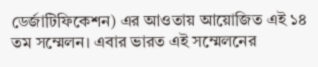ডের্জাটিফিকেশন) এর আওতায় আয়োজিত এই ১৪ তম সম্মেলন। এবার ভারত এই সম্মেলনের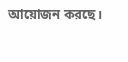আয়োজন করছে।